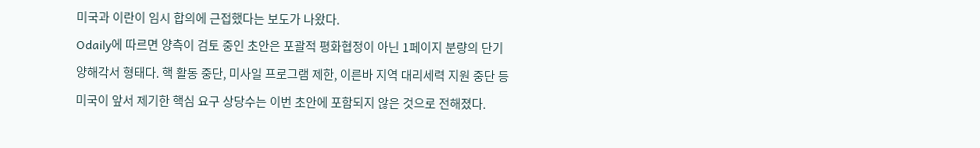미국과 이란이 임시 합의에 근접했다는 보도가 나왔다.
Odaily에 따르면 양측이 검토 중인 초안은 포괄적 평화협정이 아닌 1페이지 분량의 단기 양해각서 형태다. 핵 활동 중단, 미사일 프로그램 제한, 이른바 지역 대리세력 지원 중단 등 미국이 앞서 제기한 핵심 요구 상당수는 이번 초안에 포함되지 않은 것으로 전해졌다.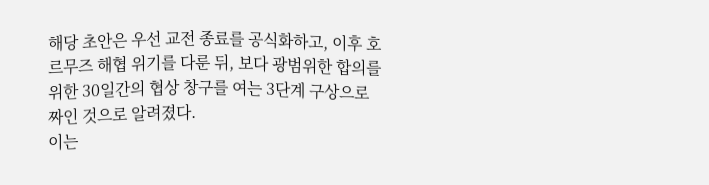해당 초안은 우선 교전 종료를 공식화하고, 이후 호르무즈 해협 위기를 다룬 뒤, 보다 광범위한 합의를 위한 30일간의 협상 창구를 여는 3단계 구상으로 짜인 것으로 알려졌다.
이는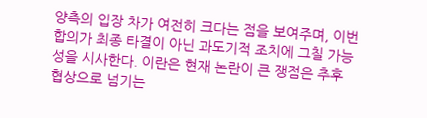양측의 입장 차가 여전히 크다는 점을 보여주며, 이번 합의가 최종 타결이 아닌 과도기적 조치에 그칠 가능성을 시사한다. 이란은 현재 논란이 큰 쟁점은 추후 협상으로 넘기는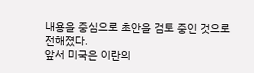내용을 중심으로 초안을 검토 중인 것으로 전해졌다.
앞서 미국은 이란의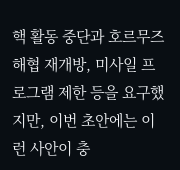핵 활동 중단과 호르무즈 해협 재개방, 미사일 프로그램 제한 등을 요구했지만, 이번 초안에는 이런 사안이 충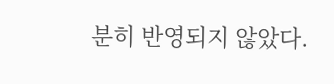분히 반영되지 않았다.